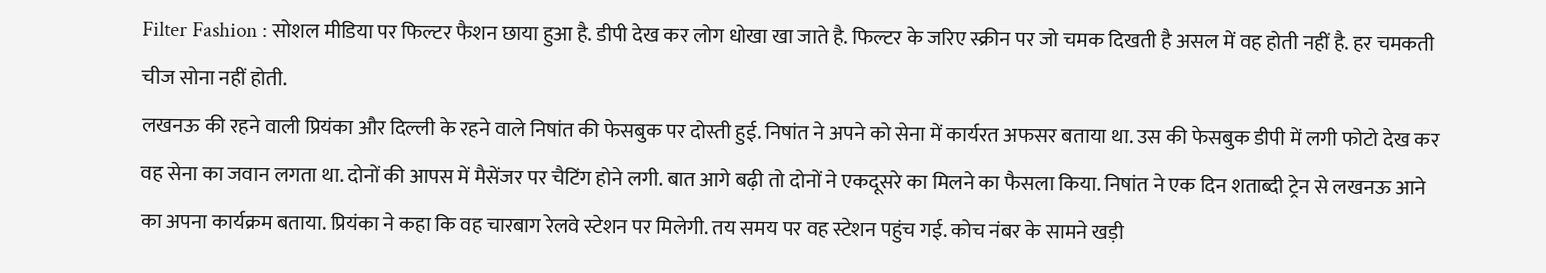Filter Fashion : सोशल मीडिया पर फिल्टर फैशन छाया हुआ है. डीपी देख कर लोग धोखा खा जाते है. फिल्टर के जरिए स्क्रीन पर जो चमक दिखती है असल में वह होती नहीं है. हर चमकती चीज सोना नहीं होती.
लखनऊ की रहने वाली प्रियंका और दिल्ली के रहने वाले निषांत की फेसबुक पर दोस्ती हुई. निषांत ने अपने को सेना में कार्यरत अफसर बताया था. उस की फेसबुक डीपी में लगी फोटो देख कर वह सेना का जवान लगता था. दोनों की आपस में मैसेंजर पर चैटिंग होने लगी. बात आगे बढ़ी तो दोनों ने एकदूसरे का मिलने का फैसला किया. निषांत ने एक दिन शताब्दी ट्रेन से लखनऊ आने का अपना कार्यक्रम बताया. प्रियंका ने कहा कि वह चारबाग रेलवे स्टेशन पर मिलेगी. तय समय पर वह स्टेशन पहुंच गई. कोच नंबर के सामने खड़ी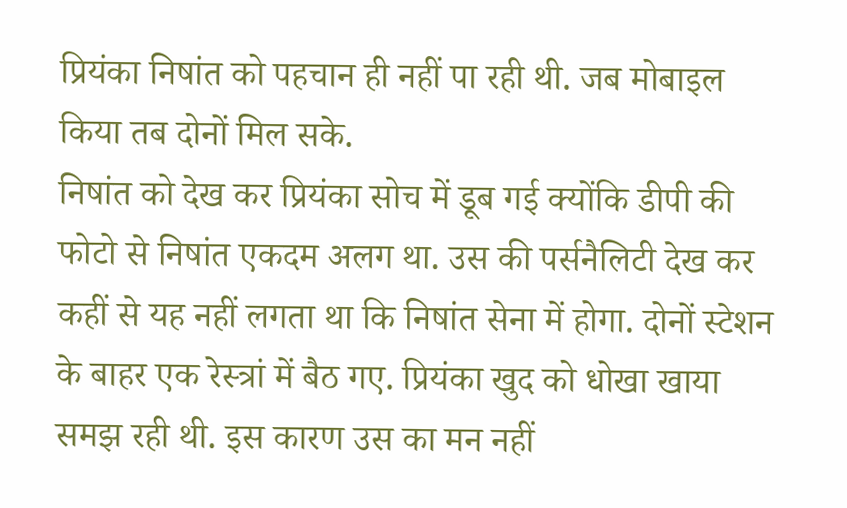प्रियंका निषांत को पहचान ही नहीं पा रही थी. जब मोबाइल किया तब दोनों मिल सके.
निषांत को देख कर प्रियंका सोच में डूब गई क्योंकि डीपी की फोटो से निषांत एकदम अलग था. उस की पर्सनैलिटी देख कर कहीं से यह नहीं लगता था कि निषांत सेना में होगा. दोनों स्टेशन के बाहर एक रेस्त्रां में बैठ गए. प्रियंका खुद को धोखा खाया समझ रही थी. इस कारण उस का मन नहीं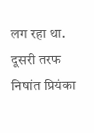लग रहा था. दूसरी तरफ निषांत प्रियंका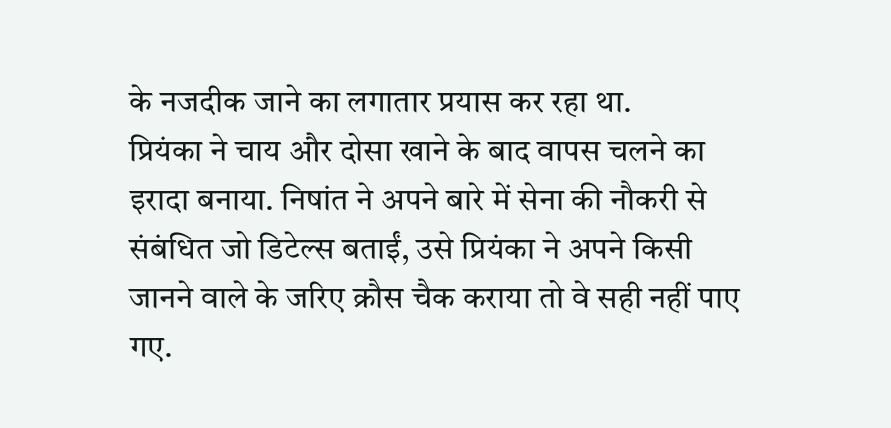के नजदीक जाने का लगातार प्रयास कर रहा था.
प्रियंका ने चाय और दोसा खाने के बाद वापस चलने का इरादा बनाया. निषांत ने अपने बारे में सेना की नौकरी से संबंधित जो डिटेल्स बताईं, उसे प्रियंका ने अपने किसी जानने वाले के जरिए क्रौस चैक कराया तो वे सही नहीं पाए गए.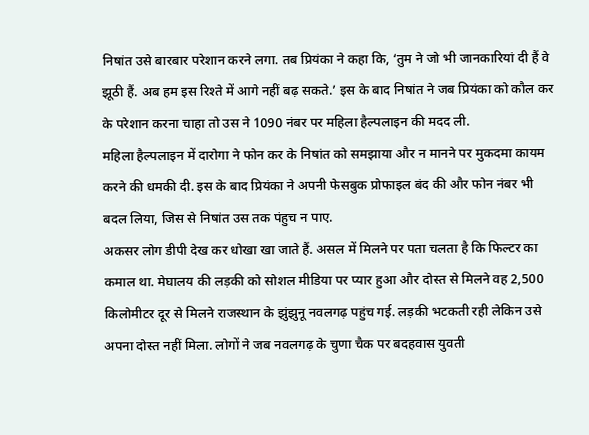निषांत उसे बारबार परेशान करने लगा. तब प्रियंका ने कहा कि, ‘तुम ने जो भी जानकारियां दी हैं वे झूठी हैं. अब हम इस रिश्ते में आगे नहीं बढ़ सकते.’ इस के बाद निषांत ने जब प्रियंका को कौल कर के परेशान करना चाहा तो उस ने 1090 नंबर पर महिला हैल्पलाइन की मदद ली.
महिला हैल्पलाइन में दारोगा ने फोन कर के निषांत को समझाया और न मानने पर मुकदमा कायम करने की धमकी दी. इस के बाद प्रियंका ने अपनी फेसबुक प्रोफाइल बंद की और फोन नंबर भी बदल लिया, जिस से निषांत उस तक पंहुच न पाए.
अकसर लोग डीपी देख कर धोखा खा जाते हैं. असल में मिलने पर पता चलता है कि फिल्टर का कमाल था. मेघालय की लड़की को सोशल मीडिया पर प्यार हुआ और दोस्त से मिलने वह 2,500 किलोमीटर दूर से मिलने राजस्थान के झुंझुनू नवलगढ़ पहुंच गई. लड़की भटकती रही लेकिन उसे अपना दोस्त नहीं मिला. लोगों ने जब नवलगढ़ के चुणा चैक पर बदहवास युवती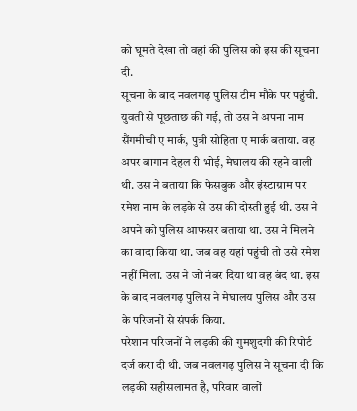को घूमते देखा तो वहां की पुलिस को इस की सूचना दी.
सूचना के बाद नवलगढ़ पुलिस टीम मौके पर पहुंची. युवती से पूछताछ की गई, तो उस ने अपना नाम सैंगमीची ए मार्क, पुत्री सोहिता ए मार्क बताया. वह अपर बागान देहल री भोई, मेघालय की रहने वाली थी. उस ने बताया कि फेसबुक और इंस्टाग्राम पर रमेश नाम के लड़के से उस की दोस्ती हुई थी. उस ने अपने को पुलिस आफसर बताया था. उस ने मिलने का वादा किया था. जब वह यहां पहुंची तो उसे रमेश नहीं मिला. उस ने जो नंबर दिया था वह बंद था. इस के बाद नवलगढ़ पुलिस ने मेघालय पुलिस और उस के परिजनों से संपर्क किया.
परेशान परिजनों ने लड़की की गुमशुदगी की रिपोर्ट दर्ज करा दी थी. जब नवलगढ़ पुलिस ने सूचना दी कि लड़की सहीसलामत है, परिवार वालों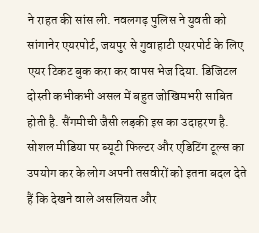ने राहत की सांस ली. नवलगढ़ पुलिस ने युवती को सांगानेर एयरपोर्ट, जयपुर से गुवाहाटी एयरपोर्ट के लिए एयर टिकट बुक करा कर वापस भेज दिया. डिजिटल दोस्ती कभीकभी असल में बहुत जोखिमभरी साबित होती है. सैंगमीची जैसी लड़की इस का उदाहरण है.
सोशल मीडिया पर ब्यूटी फिल्टर और एडिटिंग टूल्स का उपयोग कर के लोग अपनी तसवीरों को इतना बदल देते हैं कि देखने वाले असलियत और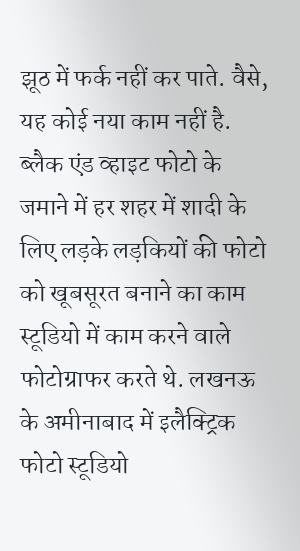झूठ में फर्क नहीं कर पाते. वैसे, यह कोई नया काम नहीं है. ब्लैक एंड व्हाइट फोटो के जमाने में हर शहर में शादी के लिए लड़के लड़कियों की फोटो को खूबसूरत बनाने का काम स्टूडियो में काम करने वाले फोटोग्राफर करते थे. लखनऊ के अमीनाबाद में इलैक्ट्रिक फोटो स्टूडियो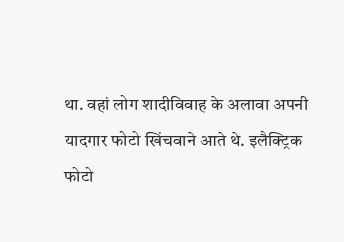था. वहां लोग शादीविवाह के अलावा अपनी यादगार फोटो खिंचवाने आते थे. इलैक्ट्रिक फोटो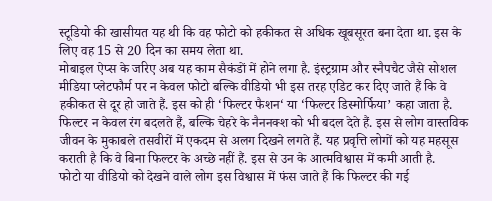स्टूडियो की खासीयत यह थी कि वह फोटो को हकीकत से अधिक खूबसूरत बना देता था. इस के लिए वह 15 से 20 दिन का समय लेता था.
मोबाइल ऐप्स के जरिए अब यह काम सैकंडों में होने लगा है. इंस्ट्रग्राम और स्नैपचैट जैसे सोशल मीडिया प्लेटफौर्म पर न केवल फोटो बल्कि वीडियो भी इस तरह एडिट कर दिए जाते हैं कि वे हकीकत से दूर हो जाते हैं. इस को ही ‘फिल्टर फैशन‘ या ‘फिल्टर डिस्मोर्फिया’ कहा जाता है. फिल्टर न केवल रंग बदलते हैं, बल्कि चेहरे के नैननक्श को भी बदल देते हैं. इस से लोग वास्तविक जीवन के मुकाबले तसवीरों में एकदम से अलग दिखने लगते हैं. यह प्रवृत्ति लोगों को यह महसूस कराती है कि वे बिना फिल्टर के अच्छे नहीं हैं. इस से उन के आत्मविश्वास में कमी आती है.
फोटो या वीडियो को देखने वाले लोग इस विश्वास में फंस जाते हैं कि फिल्टर की गई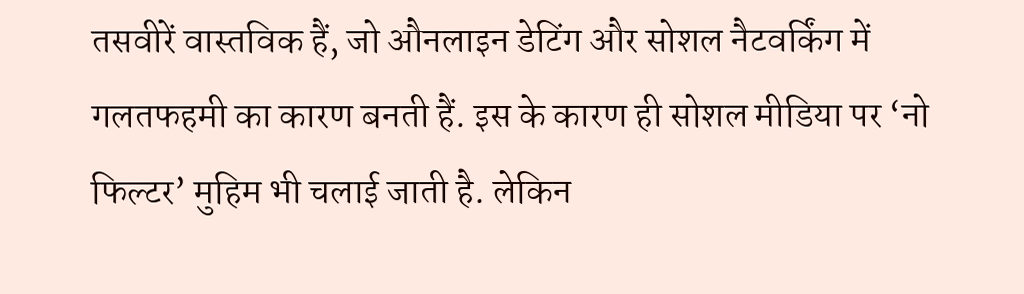तसवीरें वास्तविक हैं, जो औनलाइन डेटिंग और सोशल नैटवर्किंग में गलतफहमी का कारण बनती हैं. इस के कारण ही सोशल मीडिया पर ‘नो फिल्टर’ मुहिम भी चलाई जाती है. लेकिन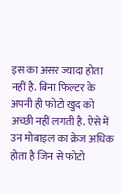इस का असर ज्यादा होता नहीं है. बिना फिल्टर के अपनी ही फोटो खुद को अच्छी नहीं लगती है. ऐसे में उन मोबाइल का क्रेज अधिक होता है जिन से फोटो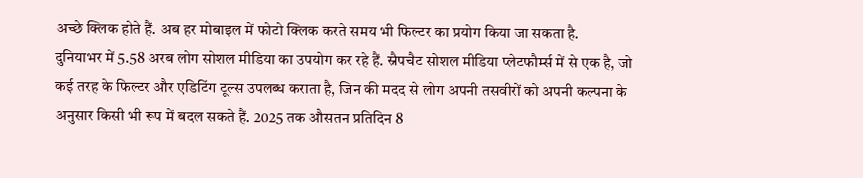अच्छे क्लिक होते हैं. अब हर मोबाइल में फोटो क्लिक करते समय भी फिल्टर का प्रयोग किया जा सकता है.
दुनियाभर में 5.58 अरब लोग सोशल मीडिया का उपयोग कर रहे हैं. स्नैपचैट सोशल मीडिया प्लेटफौर्म्स में से एक है, जो कई तरह के फिल्टर और एडिटिंग टूल्स उपलब्ध कराता है, जिन की मदद से लोग अपनी तसवीरों को अपनी कल्पना के अनुसार किसी भी रूप में बदल सकते हैं. 2025 तक औसतन प्रतिदिन 8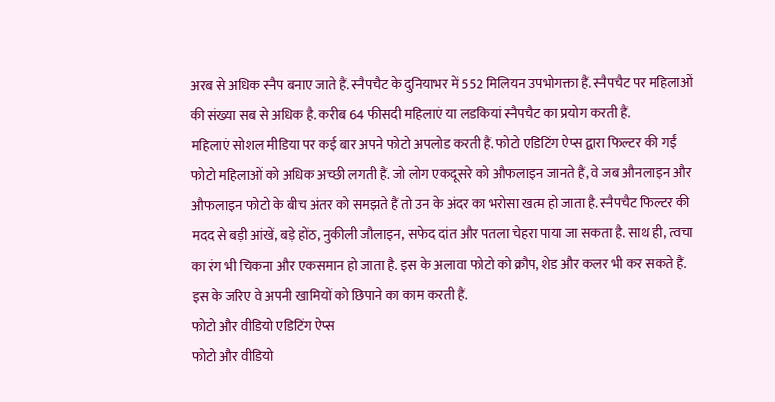अरब से अधिक स्नैप बनाए जाते हैं. स्नैपचैट के दुनियाभर में 552 मिलियन उपभोगक्ता हैं. स्नैपचैट पर महिलाओं की संख्या सब से अधिक है. करीब 64 फीसदी महिलाएं या लडकियां स्नैपचैट का प्रयोग करती हैं.
महिलाएं सोशल मीडिया पर कई बार अपने फोटो अपलोड करती हैं. फोटो एडिटिंग ऐप्स द्वारा फिल्टर की गईं फोटो महिलाओं को अधिक अच्छी लगती हैं. जो लोग एकदूसरे को औफलाइन जानते हैं, वे जब औनलाइन और औफलाइन फोटो के बीच अंतर को समझते हैं तो उन के अंदर का भरोसा खत्म हो जाता है. स्नैपचैट फिल्टर की मदद से बड़ी आंखें, बड़े होंठ, नुकीली जौलाइन, सफेद दांत और पतला चेहरा पाया जा सकता है. साथ ही, त्वचा का रंग भी चिकना और एकसमान हो जाता है. इस के अलावा फोटो को क्रौप, शेड और कलर भी कर सकते हैं. इस के जरिए वे अपनी खामियों को छिपाने का काम करती हैं.
फोटो और वीडियो एडिटिंग ऐप्स
फोटो और वीडियो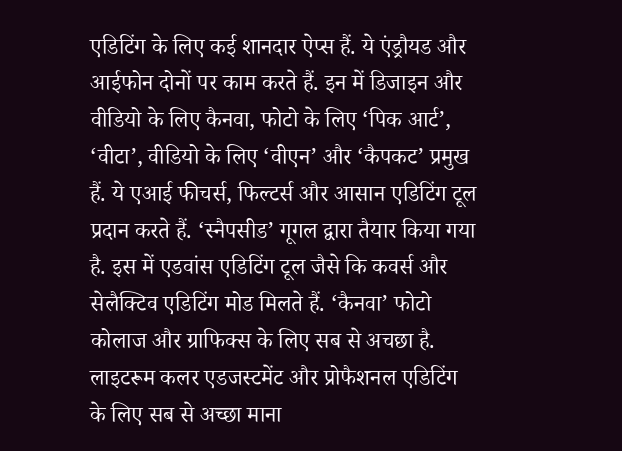एडिटिंग के लिए कई शानदार ऐप्स हैं. ये एंड्रौयड और आईफोन दोनों पर काम करते हैं. इन में डिजाइन और वीडियो के लिए कैनवा, फोटो के लिए ‘पिक आर्ट’, ‘वीटा’, वीडियो के लिए ‘वीएन’ और ‘कैपकट’ प्रमुख हैं. ये एआई फीचर्स, फिल्टर्स और आसान एडिटिंग टूल प्रदान करते हैं. ‘स्नैपसीड’ गूगल द्वारा तैयार किया गया है. इस में एडवांस एडिटिंग टूल जैसे कि कवर्स और सेलैक्टिव एडिटिंग मोड मिलते हैं. ‘कैनवा’ फोटो कोलाज और ग्राफिक्स के लिए सब से अचछा है. लाइटरूम कलर एडजस्टमेंट और प्रोफैशनल एडिटिंग के लिए सब से अच्छा माना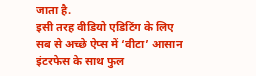जाता है.
इसी तरह वीडियो एडिटिंग के लिए सब से अच्छे ऐप्स में ‘वीटा’ आसान इंटरफेस के साथ फुल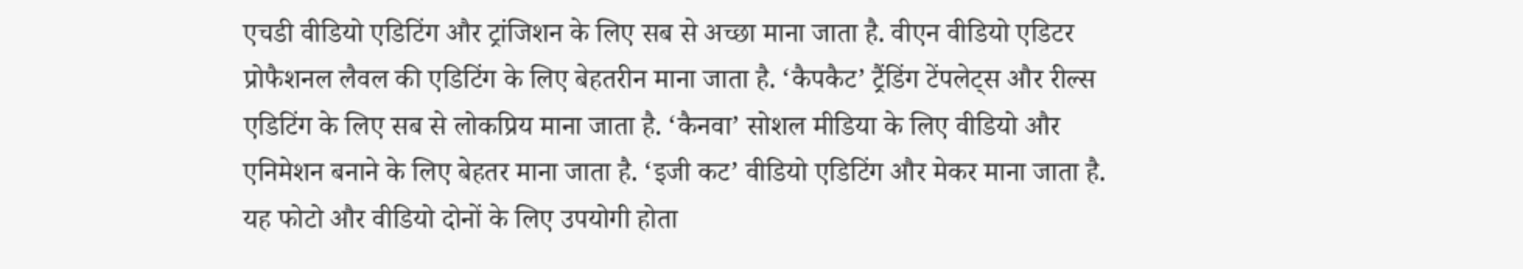एचडी वीडियो एडिटिंग और ट्रांजिशन के लिए सब से अच्छा माना जाता है. वीएन वीडियो एडिटर प्रोफैशनल लैवल की एडिटिंग के लिए बेहतरीन माना जाता है. ‘कैपकैट’ ट्रैंडिंग टेंपलेट्स और रील्स एडिटिंग के लिए सब से लोकप्रिय माना जाता है. ‘कैनवा’ सोशल मीडिया के लिए वीडियो और एनिमेशन बनाने के लिए बेहतर माना जाता है. ‘इजी कट’ वीडियो एडिटिंग और मेकर माना जाता है. यह फोटो और वीडियो दोनों के लिए उपयोगी होता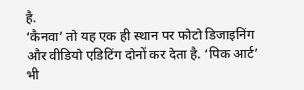है.
‘कैनवा’ तो यह एक ही स्थान पर फोटो डिजाइनिंग और वीडियो एडिटिंग दोनों कर देता है. ‘पिक आर्ट’ भी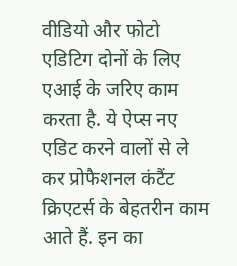वीडियो और फोटो एडिटिग दोनों के लिए एआई के जरिए काम करता है. ये ऐप्स नए एडिट करने वालों से ले कर प्रोफैशनल कंटैंट क्रिएटर्स के बेहतरीन काम आते हैं. इन का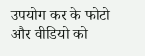उपयोग कर के फोटो और वीडियो को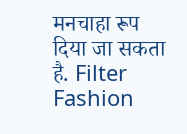मनचाहा रूप दिया जा सकता है. Filter Fashion